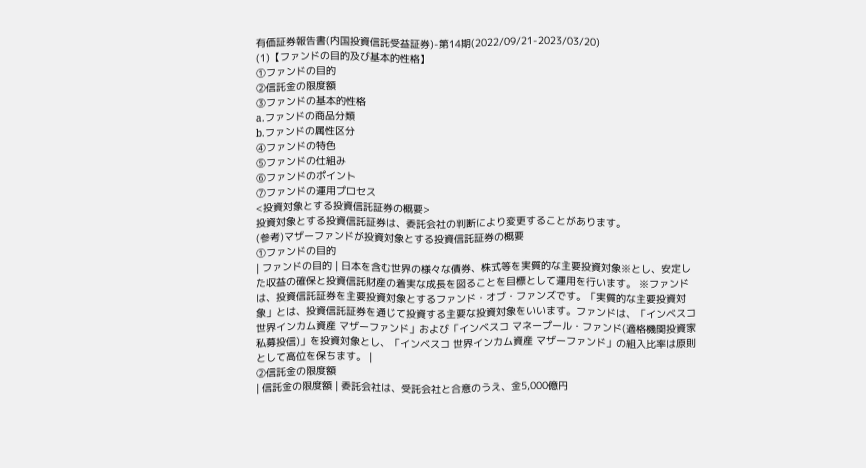有価証券報告書(内国投資信託受益証券)-第14期(2022/09/21-2023/03/20)
(1)【ファンドの目的及び基本的性格】
①ファンドの目的
②信託金の限度額
③ファンドの基本的性格
a.ファンドの商品分類
b.ファンドの属性区分
④ファンドの特色
⑤ファンドの仕組み
⑥ファンドのポイント
⑦ファンドの運用プロセス
<投資対象とする投資信託証券の概要>
投資対象とする投資信託証券は、委託会社の判断により変更することがあります。
(参考)マザーファンドが投資対象とする投資信託証券の概要
①ファンドの目的
| ファンドの目的 | 日本を含む世界の様々な債券、株式等を実質的な主要投資対象※とし、安定した収益の確保と投資信託財産の着実な成長を図ることを目標として運用を行います。 ※ファンドは、投資信託証券を主要投資対象とするファンド・オブ・ファンズです。「実質的な主要投資対象」とは、投資信託証券を通じて投資する主要な投資対象をいいます。ファンドは、「インベスコ 世界インカム資産 マザーファンド」および「インベスコ マネープール・ファンド(適格機関投資家私募投信)」を投資対象とし、「インベスコ 世界インカム資産 マザーファンド」の組入比率は原則として高位を保ちます。 |
②信託金の限度額
| 信託金の限度額 | 委託会社は、受託会社と合意のうえ、金5,000億円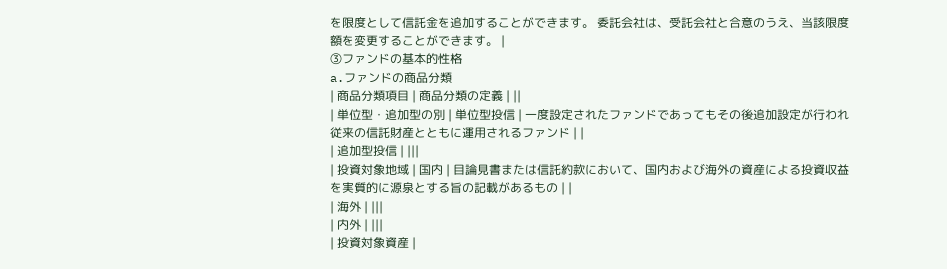を限度として信託金を追加することができます。 委託会社は、受託会社と合意のうえ、当該限度額を変更することができます。 |
③ファンドの基本的性格
a.ファンドの商品分類
| 商品分類項目 | 商品分類の定義 | ||
| 単位型・追加型の別 | 単位型投信 | 一度設定されたファンドであってもその後追加設定が行われ従来の信託財産とともに運用されるファンド | |
| 追加型投信 | |||
| 投資対象地域 | 国内 | 目論見書または信託約款において、国内および海外の資産による投資収益を実質的に源泉とする旨の記載があるもの | |
| 海外 | |||
| 内外 | |||
| 投資対象資産 |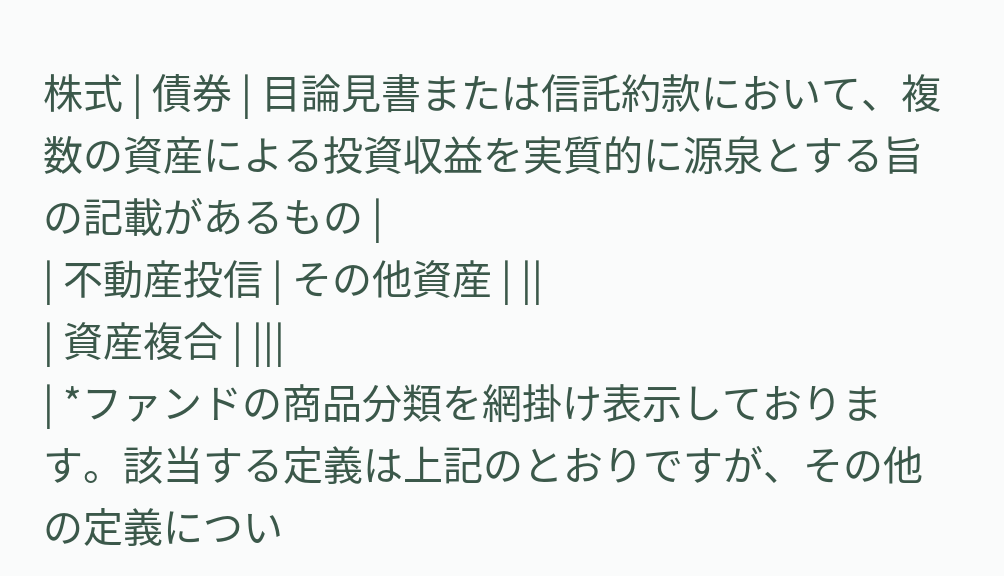株式 | 債券 | 目論見書または信託約款において、複数の資産による投資収益を実質的に源泉とする旨の記載があるもの |
| 不動産投信 | その他資産 | ||
| 資産複合 | |||
| *ファンドの商品分類を網掛け表示しております。該当する定義は上記のとおりですが、その他の定義につい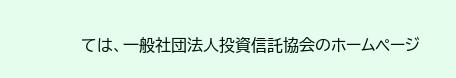ては、一般社団法人投資信託協会のホームページ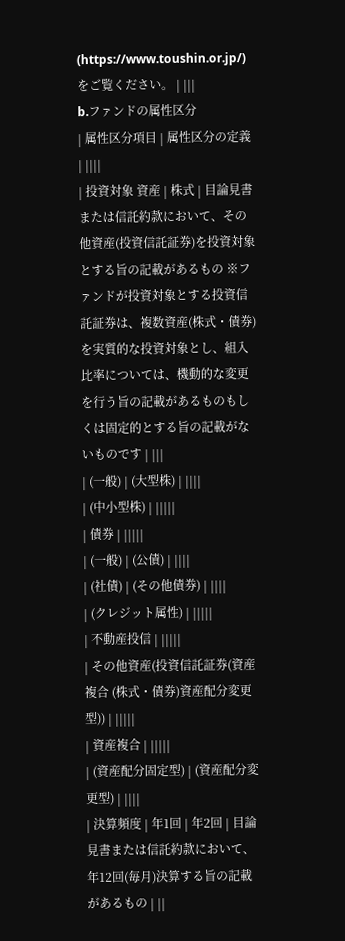(https://www.toushin.or.jp/)をご覧ください。 | |||
b.ファンドの属性区分
| 属性区分項目 | 属性区分の定義 | ||||
| 投資対象 資産 | 株式 | 目論見書または信託約款において、その他資産(投資信託証券)を投資対象とする旨の記載があるもの ※ファンドが投資対象とする投資信託証券は、複数資産(株式・債券)を実質的な投資対象とし、組入比率については、機動的な変更を行う旨の記載があるものもしくは固定的とする旨の記載がないものです | |||
| (一般) | (大型株) | ||||
| (中小型株) | |||||
| 債券 | |||||
| (一般) | (公債) | ||||
| (社債) | (その他債券) | ||||
| (クレジット属性) | |||||
| 不動産投信 | |||||
| その他資産(投資信託証券(資産複合 (株式・債券)資産配分変更型)) | |||||
| 資産複合 | |||||
| (資産配分固定型) | (資産配分変更型) | ||||
| 決算頻度 | 年1回 | 年2回 | 目論見書または信託約款において、年12回(毎月)決算する旨の記載があるもの | ||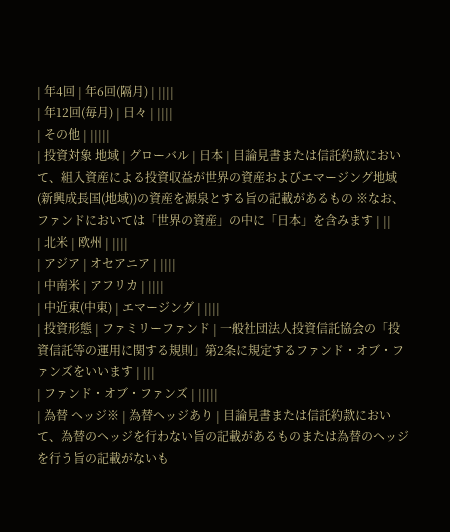| 年4回 | 年6回(隔月) | ||||
| 年12回(毎月) | 日々 | ||||
| その他 | |||||
| 投資対象 地域 | グローバル | 日本 | 目論見書または信託約款において、組入資産による投資収益が世界の資産およびエマージング地域(新興成長国(地域))の資産を源泉とする旨の記載があるもの ※なお、ファンドにおいては「世界の資産」の中に「日本」を含みます | ||
| 北米 | 欧州 | ||||
| アジア | オセアニア | ||||
| 中南米 | アフリカ | ||||
| 中近東(中東) | エマージング | ||||
| 投資形態 | ファミリーファンド | 一般社団法人投資信託協会の「投資信託等の運用に関する規則」第2条に規定するファンド・オブ・ファンズをいいます | |||
| ファンド・オブ・ファンズ | |||||
| 為替 ヘッジ※ | 為替ヘッジあり | 目論見書または信託約款において、為替のヘッジを行わない旨の記載があるものまたは為替のヘッジを行う旨の記載がないも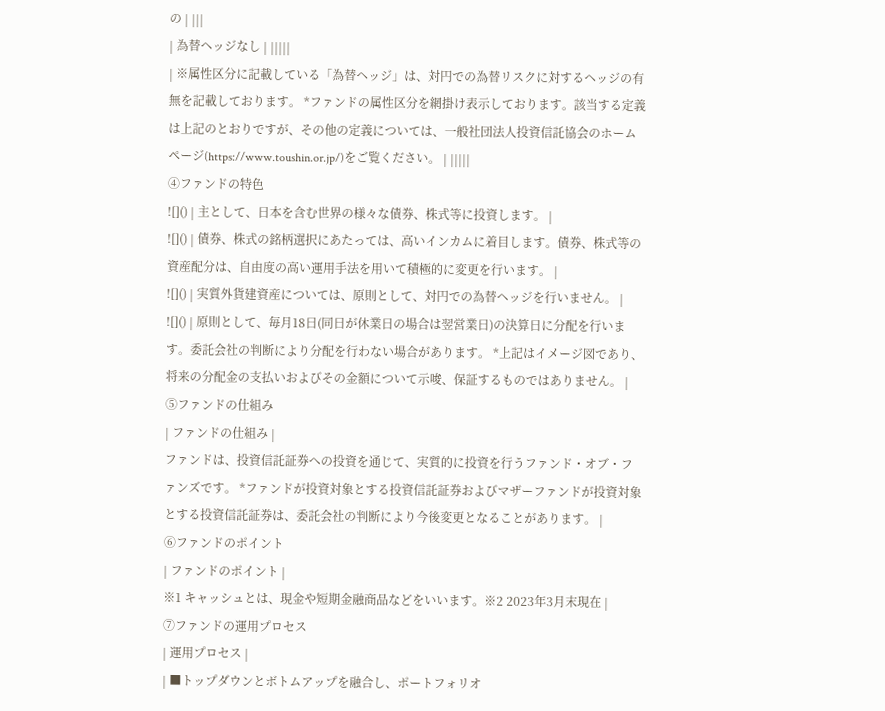の | |||
| 為替ヘッジなし | |||||
| ※属性区分に記載している「為替ヘッジ」は、対円での為替リスクに対するヘッジの有無を記載しております。 *ファンドの属性区分を網掛け表示しております。該当する定義は上記のとおりですが、その他の定義については、一般社団法人投資信託協会のホームページ(https://www.toushin.or.jp/)をご覧ください。 | |||||
④ファンドの特色
![]() | 主として、日本を含む世界の様々な債券、株式等に投資します。 |
![]() | 債券、株式の銘柄選択にあたっては、高いインカムに着目します。債券、株式等の資産配分は、自由度の高い運用手法を用いて積極的に変更を行います。 |
![]() | 実質外貨建資産については、原則として、対円での為替ヘッジを行いません。 |
![]() | 原則として、毎月18日(同日が休業日の場合は翌営業日)の決算日に分配を行います。委託会社の判断により分配を行わない場合があります。 *上記はイメージ図であり、将来の分配金の支払いおよびその金額について示唆、保証するものではありません。 |
⑤ファンドの仕組み
| ファンドの仕組み |
ファンドは、投資信託証券への投資を通じて、実質的に投資を行うファンド・オブ・ファンズです。 *ファンドが投資対象とする投資信託証券およびマザーファンドが投資対象とする投資信託証券は、委託会社の判断により今後変更となることがあります。 |
⑥ファンドのポイント
| ファンドのポイント |
※1 キャッシュとは、現金や短期金融商品などをいいます。※2 2023年3月末現在 |
⑦ファンドの運用プロセス
| 運用プロセス |
| ■トップダウンとボトムアップを融合し、ポートフォリオ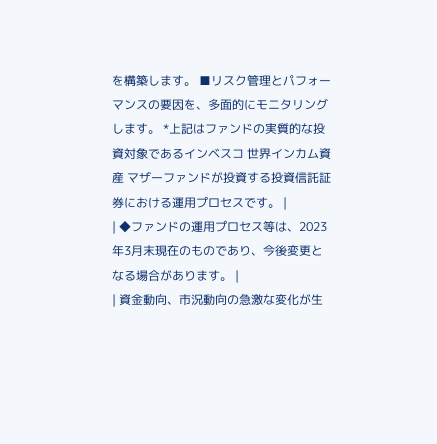を構築します。 ■リスク管理とパフォーマンスの要因を、多面的にモニタリングします。 *上記はファンドの実質的な投資対象であるインベスコ 世界インカム資産 マザーファンドが投資する投資信託証券における運用プロセスです。 |
| ◆ファンドの運用プロセス等は、2023年3月末現在のものであり、今後変更となる場合があります。 |
| 資金動向、市況動向の急激な変化が生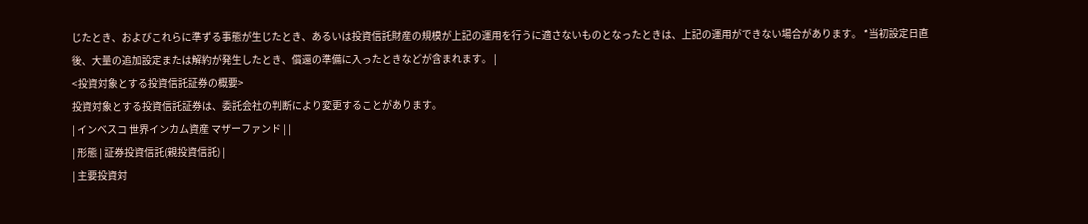じたとき、およびこれらに準ずる事態が生じたとき、あるいは投資信託財産の規模が上記の運用を行うに適さないものとなったときは、上記の運用ができない場合があります。 *当初設定日直後、大量の追加設定または解約が発生したとき、償還の準備に入ったときなどが含まれます。 |
<投資対象とする投資信託証券の概要>
投資対象とする投資信託証券は、委託会社の判断により変更することがあります。
| インベスコ 世界インカム資産 マザーファンド | |
| 形態 | 証券投資信託(親投資信託) |
| 主要投資対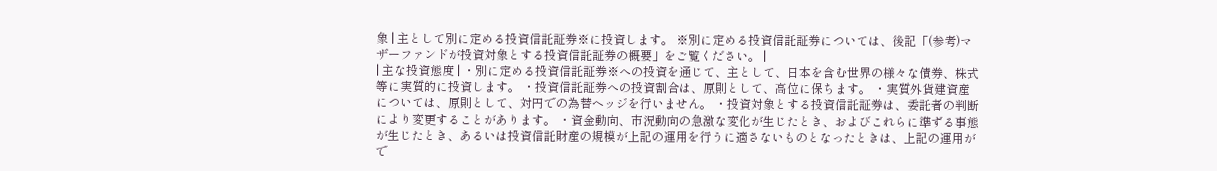象 | 主として別に定める投資信託証券※に投資します。 ※別に定める投資信託証券については、後記「(参考)マザーファンドが投資対象とする投資信託証券の概要」をご覧ください。 |
| 主な投資態度 | ・別に定める投資信託証券※への投資を通じて、主として、日本を含む世界の様々な債券、株式等に実質的に投資します。 ・投資信託証券への投資割合は、原則として、高位に保ちます。 ・実質外貨建資産については、原則として、対円での為替ヘッジを行いません。 ・投資対象とする投資信託証券は、委託者の判断により変更することがあります。 ・資金動向、市況動向の急激な変化が生じたとき、およびこれらに準ずる事態が生じたとき、あるいは投資信託財産の規模が上記の運用を行うに適さないものとなったときは、上記の運用がで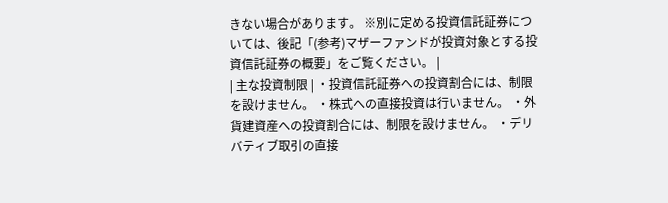きない場合があります。 ※別に定める投資信託証券については、後記「(参考)マザーファンドが投資対象とする投資信託証券の概要」をご覧ください。 |
| 主な投資制限 | ・投資信託証券への投資割合には、制限を設けません。 ・株式への直接投資は行いません。 ・外貨建資産への投資割合には、制限を設けません。 ・デリバティブ取引の直接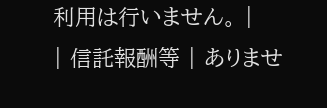利用は行いません。 |
| 信託報酬等 | ありませ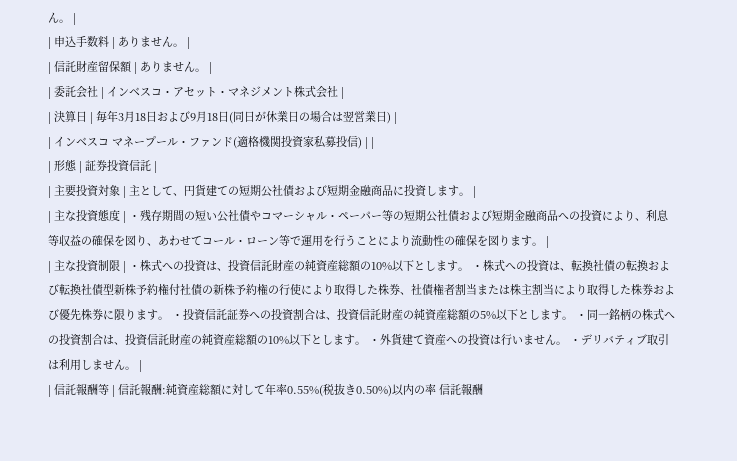ん。 |
| 申込手数料 | ありません。 |
| 信託財産留保額 | ありません。 |
| 委託会社 | インベスコ・アセット・マネジメント株式会社 |
| 決算日 | 毎年3月18日および9月18日(同日が休業日の場合は翌営業日) |
| インベスコ マネープール・ファンド(適格機関投資家私募投信) | |
| 形態 | 証券投資信託 |
| 主要投資対象 | 主として、円貨建ての短期公社債および短期金融商品に投資します。 |
| 主な投資態度 | ・残存期間の短い公社債やコマーシャル・ペーパー等の短期公社債および短期金融商品への投資により、利息等収益の確保を図り、あわせてコール・ローン等で運用を行うことにより流動性の確保を図ります。 |
| 主な投資制限 | ・株式への投資は、投資信託財産の純資産総額の10%以下とします。 ・株式への投資は、転換社債の転換および転換社債型新株予約権付社債の新株予約権の行使により取得した株券、社債権者割当または株主割当により取得した株券および優先株券に限ります。 ・投資信託証券への投資割合は、投資信託財産の純資産総額の5%以下とします。 ・同一銘柄の株式への投資割合は、投資信託財産の純資産総額の10%以下とします。 ・外貨建て資産への投資は行いません。 ・デリバティブ取引は利用しません。 |
| 信託報酬等 | 信託報酬:純資産総額に対して年率0.55%(税抜き0.50%)以内の率 信託報酬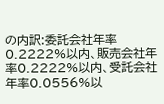の内訳:委託会社年率0.2222%以内、販売会社年率0.2222%以内、受託会社年率0.0556%以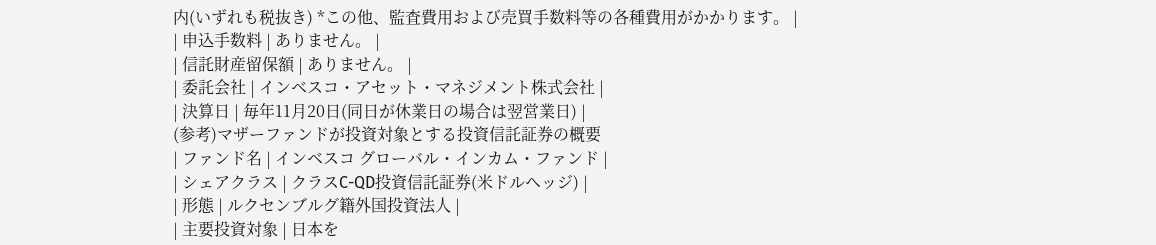内(いずれも税抜き) *この他、監査費用および売買手数料等の各種費用がかかります。 |
| 申込手数料 | ありません。 |
| 信託財産留保額 | ありません。 |
| 委託会社 | インベスコ・アセット・マネジメント株式会社 |
| 決算日 | 毎年11月20日(同日が休業日の場合は翌営業日) |
(参考)マザーファンドが投資対象とする投資信託証券の概要
| ファンド名 | インベスコ グローバル・インカム・ファンド |
| シェアクラス | クラスC-QD投資信託証券(米ドルヘッジ) |
| 形態 | ルクセンブルグ籍外国投資法人 |
| 主要投資対象 | 日本を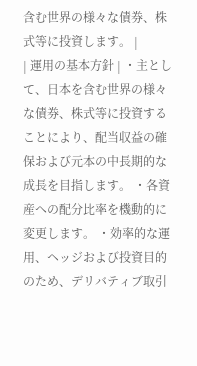含む世界の様々な債券、株式等に投資します。 |
| 運用の基本方針 | ・主として、日本を含む世界の様々な債券、株式等に投資することにより、配当収益の確保および元本の中長期的な成長を目指します。 ・各資産への配分比率を機動的に変更します。 ・効率的な運用、ヘッジおよび投資目的のため、デリバティブ取引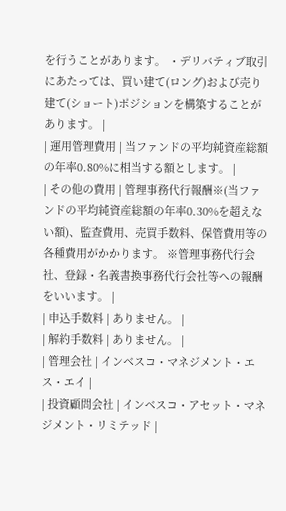を行うことがあります。 ・デリバティブ取引にあたっては、買い建て(ロング)および売り建て(ショート)ポジションを構築することがあります。 |
| 運用管理費用 | 当ファンドの平均純資産総額の年率0.80%に相当する額とします。 |
| その他の費用 | 管理事務代行報酬※(当ファンドの平均純資産総額の年率0.30%を超えない額)、監査費用、売買手数料、保管費用等の各種費用がかかります。 ※管理事務代行会社、登録・名義書換事務代行会社等への報酬をいいます。 |
| 申込手数料 | ありません。 |
| 解約手数料 | ありません。 |
| 管理会社 | インベスコ・マネジメント・エス・エイ |
| 投資顧問会社 | インベスコ・アセット・マネジメント・リミテッド |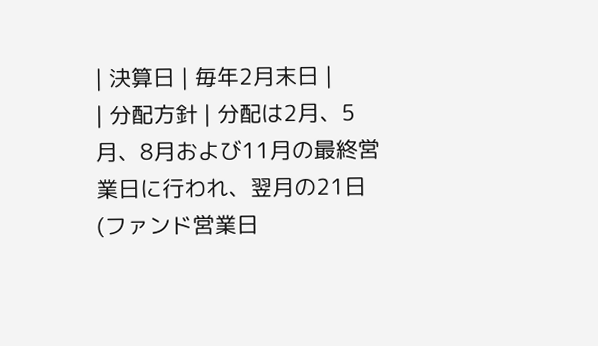| 決算日 | 毎年2月末日 |
| 分配方針 | 分配は2月、5月、8月および11月の最終営業日に行われ、翌月の21日(ファンド営業日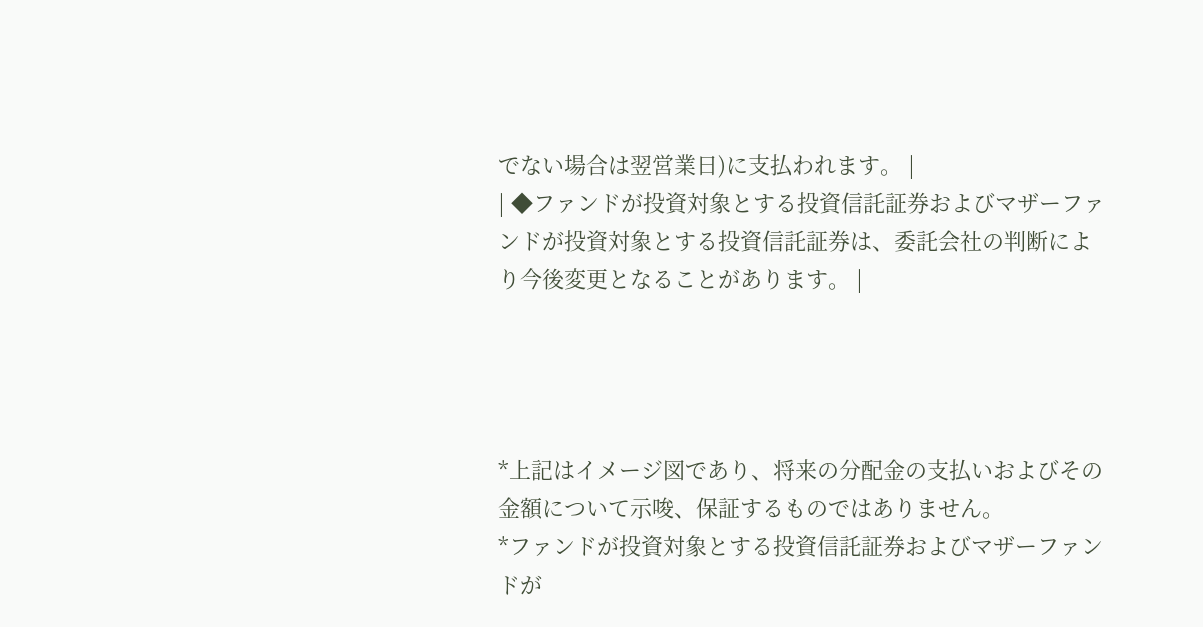でない場合は翌営業日)に支払われます。 |
| ◆ファンドが投資対象とする投資信託証券およびマザーファンドが投資対象とする投資信託証券は、委託会社の判断により今後変更となることがあります。 |




*上記はイメージ図であり、将来の分配金の支払いおよびその金額について示唆、保証するものではありません。
*ファンドが投資対象とする投資信託証券およびマザーファンドが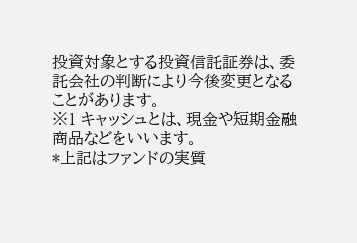投資対象とする投資信託証券は、委託会社の判断により今後変更となることがあります。
※1 キャッシュとは、現金や短期金融商品などをいいます。
*上記はファンドの実質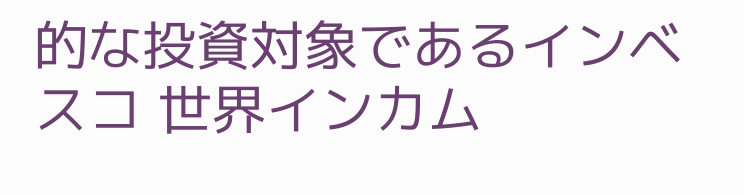的な投資対象であるインベスコ 世界インカム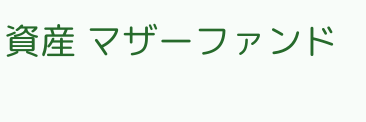資産 マザーファンド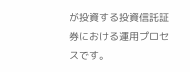が投資する投資信託証券における運用プロセスです。